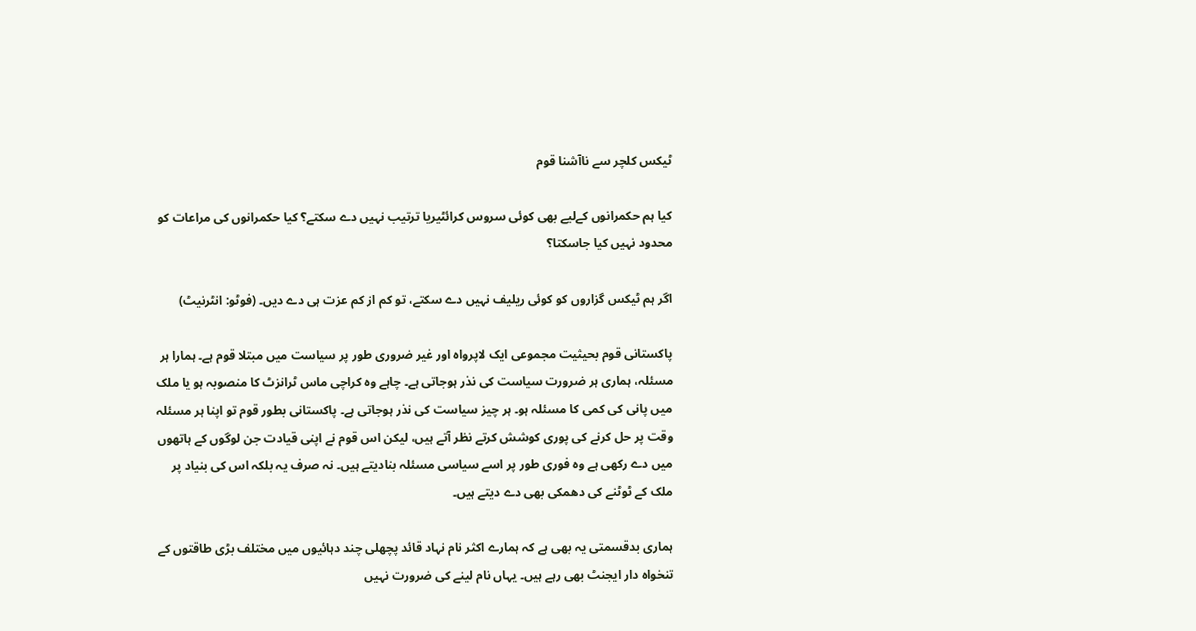ٹیکس کلچر سے ناآشنا قوم

کیا ہم حکمرانوں کےلیے بھی کوئی سروس کرائٹیریا ترتیب نہیں دے سکتے؟ کیا حکمرانوں کی مراعات کو محدود نہیں کیا جاسکتا؟

اگر ہم ٹیکس گزاروں کو کوئی ریلیف نہیں دے سکتے، تو کم از کم عزت ہی دے دیں۔ (فوٹو: انٹرنیٹ)

پاکستانی قوم بحیثیت مجموعی ایک لاپرواہ اور غیر ضروری طور پر سیاست میں مبتلا قوم ہے۔ ہمارا ہر مسئلہ، ہماری ہر ضرورت سیاست کی نذر ہوجاتی ہے۔ چاہے وہ کراچی ماس ٹرانزٹ کا منصوبہ ہو یا ملک میں پانی کی کمی کا مسئلہ ہو۔ ہر چیز سیاست کی نذر ہوجاتی ہے۔ پاکستانی بطور قوم تو اپنا ہر مسئلہ وقت پر حل کرنے کی پوری کوشش کرتے نظر آتے ہیں، لیکن اس قوم نے اپنی قیادت جن لوگوں کے ہاتھوں میں دے رکھی ہے وہ فوری طور پر اسے سیاسی مسئلہ بنادیتے ہیں۔ نہ صرف یہ بلکہ اس کی بنیاد پر ملک کے ٹوٹنے کی دھمکی بھی دے دیتے ہیں۔

ہماری بدقسمتی یہ بھی ہے کہ ہمارے اکثر نام نہاد قائد پچھلی چند دہائیوں میں مختلف بڑی طاقتوں کے تنخواہ دار ایجنٹ بھی رہے ہیں۔ یہاں نام لینے کی ضرورت نہیں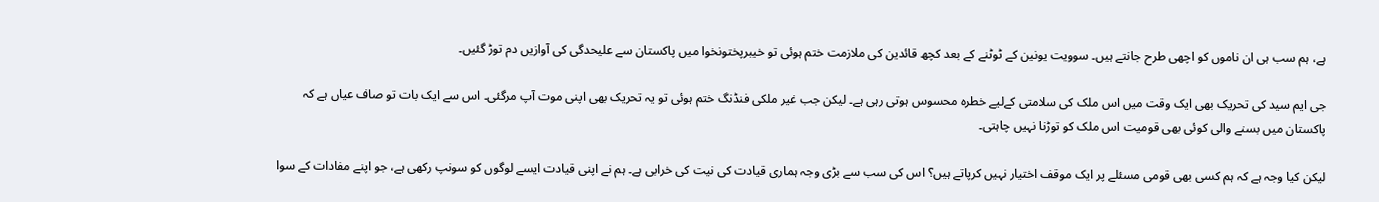ہے، ہم سب ہی ان ناموں کو اچھی طرح جانتے ہیں۔ سوویت یونین کے ٹوٹنے کے بعد کچھ قائدین کی ملازمت ختم ہوئی تو خیبرپختونخوا میں پاکستان سے علیحدگی کی آوازیں دم توڑ گئیں۔

جی ایم سید کی تحریک بھی ایک وقت میں اس ملک کی سلامتی کےلیے خطرہ محسوس ہوتی رہی ہے۔ لیکن جب غیر ملکی فنڈنگ ختم ہوئی تو یہ تحریک بھی اپنی موت آپ مرگئی۔ اس سے ایک بات تو صاف عیاں ہے کہ پاکستان میں بسنے والی کوئی بھی قومیت اس ملک کو توڑنا نہیں چاہتی۔

لیکن کیا وجہ ہے کہ ہم کسی بھی قومی مسئلے پر ایک موقف اختیار نہیں کرپاتے ہیں؟ اس کی سب سے بڑی وجہ ہماری قیادت کی نیت کی خرابی ہے۔ ہم نے اپنی قیادت ایسے لوگوں کو سونپ رکھی ہے، جو اپنے مفادات کے سوا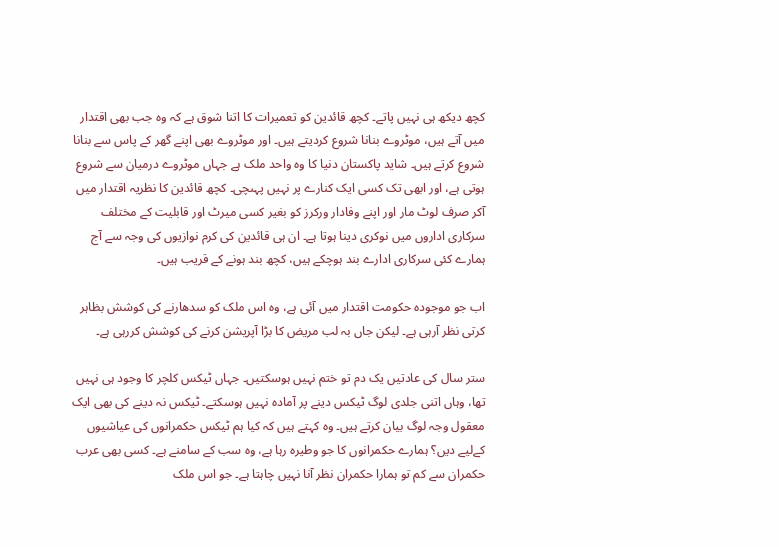کچھ دیکھ ہی نہیں پاتے۔ کچھ قائدین کو تعمیرات کا اتنا شوق ہے کہ وہ جب بھی اقتدار میں آتے ہیں، موٹروے بنانا شروع کردیتے ہیں۔ اور موٹروے بھی اپنے گھر کے پاس سے بنانا شروع کرتے ہیں۔ شاید پاکستان دنیا کا وہ واحد ملک ہے جہاں موٹروے درمیان سے شروع ہوتی ہے، اور ابھی تک کسی ایک کنارے پر نہیں پہںچی۔ کچھ قائدین کا نظریہ اقتدار میں آکر صرف لوٹ مار اور اپنے وفادار ورکرز کو بغیر کسی میرٹ اور قابلیت کے مختلف سرکاری اداروں میں نوکری دینا ہوتا ہے۔ ان ہی قائدین کی کرم نوازیوں کی وجہ سے آج ہمارے کئی سرکاری ادارے بند ہوچکے ہیں، کچھ بند ہونے کے قریب ہیں۔

اب جو موجودہ حکومت اقتدار میں آئی ہے، وہ اس ملک کو سدھارنے کی کوشش بظاہر کرتی نظر آرہی ہے۔ لیکن جاں بہ لب مریض کا بڑا آپریشن کرنے کی کوشش کررہی ہے۔

ستر سال کی عادتیں یک دم تو ختم نہیں ہوسکتیں۔ جہاں ٹیکس کلچر کا وجود ہی نہیں تھا، وہاں اتنی جلدی لوگ ٹیکس دینے پر آمادہ نہیں ہوسکتے۔ ٹیکس نہ دینے کی بھی ایک معقول وجہ لوگ بیان کرتے ہیں۔ وہ کہتے ہیں کہ کیا ہم ٹیکس حکمرانوں کی عیاشیوں کےلیے دیں؟ ہمارے حکمرانوں کا جو وطیرہ رہا ہے، وہ سب کے سامنے ہے۔ کسی بھی عرب حکمران سے کم تو ہمارا حکمران نظر آنا نہیں چاہتا ہے۔ جو اس ملک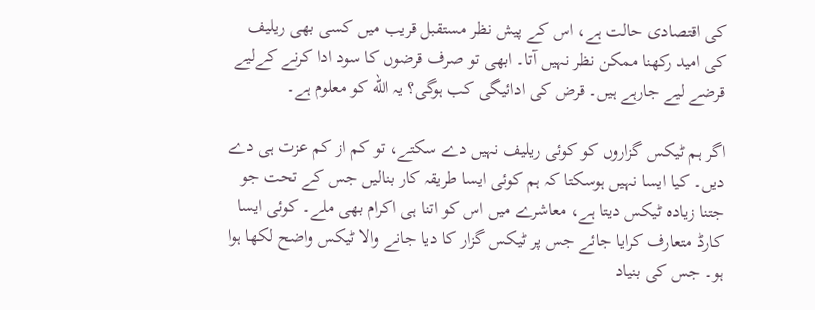کی اقتصادی حالت ہے، اس کے پیش نظر مستقبل قریب میں کسی بھی ریلیف کی امید رکھنا ممکن نظر نہیں آتا۔ ابھی تو صرف قرضوں کا سود ادا کرنے کےلیے قرضے لیے جارہے ہیں۔ قرض کی ادائیگی کب ہوگی؟ یہ الله کو معلوم ہے۔

اگر ہم ٹیکس گزاروں کو کوئی ریلیف نہیں دے سکتے، تو کم از کم عزت ہی دے دیں۔ کیا ایسا نہیں ہوسکتا کہ ہم کوئی ایسا طریقہ کار بنالیں جس کے تحت جو جتنا زیادہ ٹیکس دیتا ہے، معاشرے میں اس کو اتنا ہی اکرام بھی ملے۔ کوئی ایسا کارڈ متعارف کرایا جائے جس پر ٹیکس گزار کا دیا جانے والا ٹیکس واضح لکھا ہوا ہو۔ جس کی بنیاد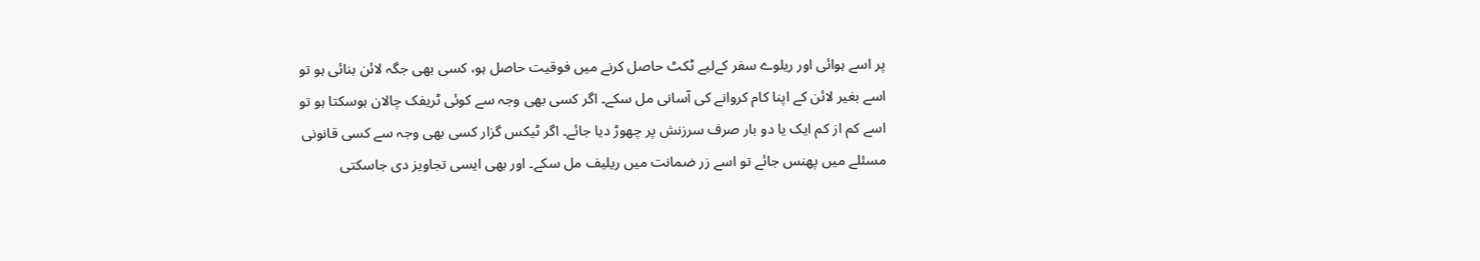پر اسے ہوائی اور ریلوے سفر کےلیے ٹکٹ حاصل کرنے میں فوقیت حاصل ہو، کسی بھی جگہ لائن بنائی ہو تو اسے بغیر لائن کے اپنا کام کروانے کی آسانی مل سکے۔ اگر کسی بھی وجہ سے کوئی ٹریفک چالان ہوسکتا ہو تو اسے کم از کم ایک یا دو بار صرف سرزنش پر چھوڑ دیا جائے۔ اگر ٹیکس گزار کسی بھی وجہ سے کسی قانونی مسئلے میں پھنس جائے تو اسے زر ضمانت میں ریلیف مل سکے۔ اور بھی ایسی تجاویز دی جاسکتی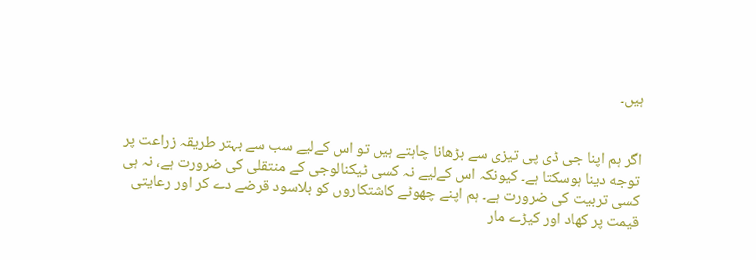ہیں۔


اگر ہم اپنا جی ڈی پی تیزی سے بڑھانا چاہتے ہیں تو اس کےلیے سب سے بہتر طریقہ زراعت پر توجه دینا ہوسکتا ہے۔ کیونکہ اس کےلیے نہ کسی ٹیکنالوجی کے منتقلی کی ضرورت ہے، نہ ہی کسی تربیت کی ضرورت ہے۔ ہم اپنے چھوٹے کاشتکاروں کو بلاسود قرضے دے کر اور رعایتی قیمت پر کھاد اور کیڑے مار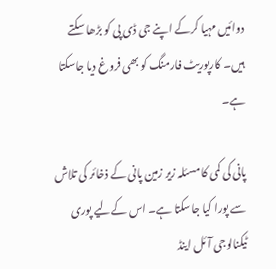دوائیں مہیا کرکے اپنے جی ڈی پی کو بڑھا سکتے ہیں۔ کارپوریٹ فارمنگ کو بھی فروغ دیا جاسکتا ہے۔

پانی کی کمی کا مسئلہ زیر زمین پانی کے ذخائر کی تلاش سے پورا کیا جاسکتا ہے۔ اس کےلیے پوری ٹیکنالوجی آئل اینڈ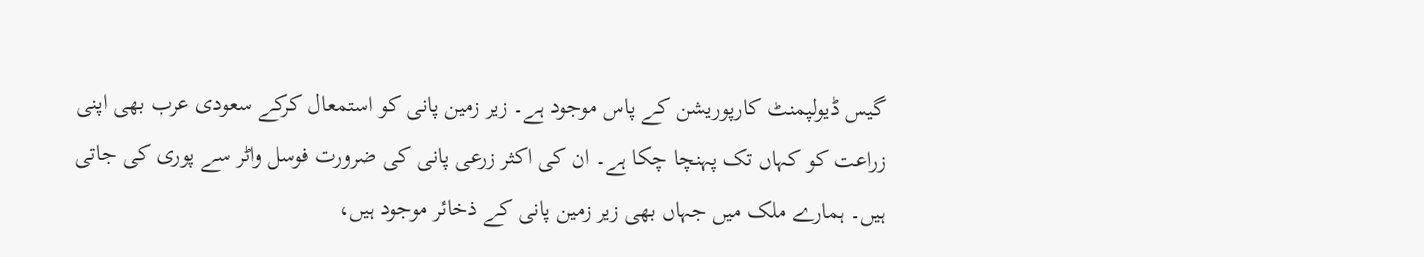گیس ڈیولپمنٹ کارپوریشن کے پاس موجود ہے۔ زیر زمین پانی کو استمعال کرکے سعودی عرب بھی اپنی زراعت کو کہاں تک پہنچا چکا ہے۔ ان کی اکثر زرعی پانی کی ضرورت فوسل واٹر سے پوری کی جاتی ہیں۔ ہمارے ملک میں جہاں بھی زیر زمین پانی کے ذخائر موجود ہیں،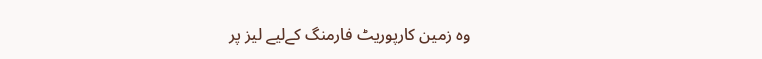وہ زمین کارپوریٹ فارمنگ کےلیے لیز پر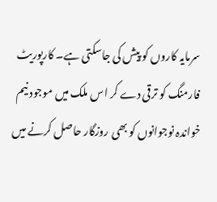سرمایہ کاروں کو پیش کی جاسکتی ہے۔ کارپوریٹ فارمنگ کو ترقی دے کر اس ملک میں موجود نیم خواندہ نوجوانوں کو بھی روزگار حاصل کرنے میں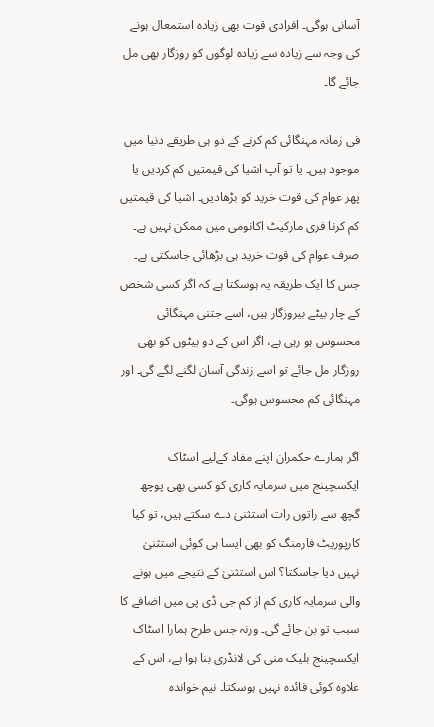آسانی ہوگی۔ افرادی قوت بھی زیادہ استمعال ہونے کی وجہ سے زیادہ سے زیادہ لوگوں کو روزگار بھی مل جائے گا۔

فی زمانہ مہنگائی کم کرنے کے دو ہی طریقے دنیا میں موجود ہیں۔ یا تو آپ اشیا کی قیمتیں کم کردیں یا پھر عوام کی قوت خرید کو بڑھادیں۔ اشیا کی قیمتیں کم کرنا فری مارکیٹ اکانومی میں ممکن نہیں ہے۔ صرف عوام کی قوت خرید ہی بڑھائی جاسکتی ہے۔ جس کا ایک طریقہ یہ ہوسکتا ہے کہ اگر کسی شخص کے چار بیٹے بیروزگار ہیں، اسے جتنی مہنگائی محسوس ہو رہی ہے، اگر اس کے دو بیٹوں کو بھی روزگار مل جائے تو اسے زندگی آسان لگنے لگے گی۔ اور مہنگائی کم محسوس ہوگی۔

اگر ہمارے حکمران اپنے مفاد کےلیے اسٹاک ایکسچینج میں سرمایہ کاری کو کسی بھی پوچھ گچھ سے راتوں رات استثنیٰ دے سکتے ہیں، تو کیا کارپوریٹ فارمنگ کو بھی ایسا ہی کوئی استثنیٰ نہیں دیا جاسکتا؟ اس استثنیٰ کے نتیجے میں ہونے والی سرمایہ کاری کم از کم جی ڈی پی میں اضافے کا سبب تو بن جائے گی۔ ورنہ جس طرح ہمارا اسٹاک ایکسچینج بلیک منی کی لانڈری بنا ہوا ہے، اس کے علاوہ کوئی فائدہ نہیں ہوسکتا۔ نیم خواندہ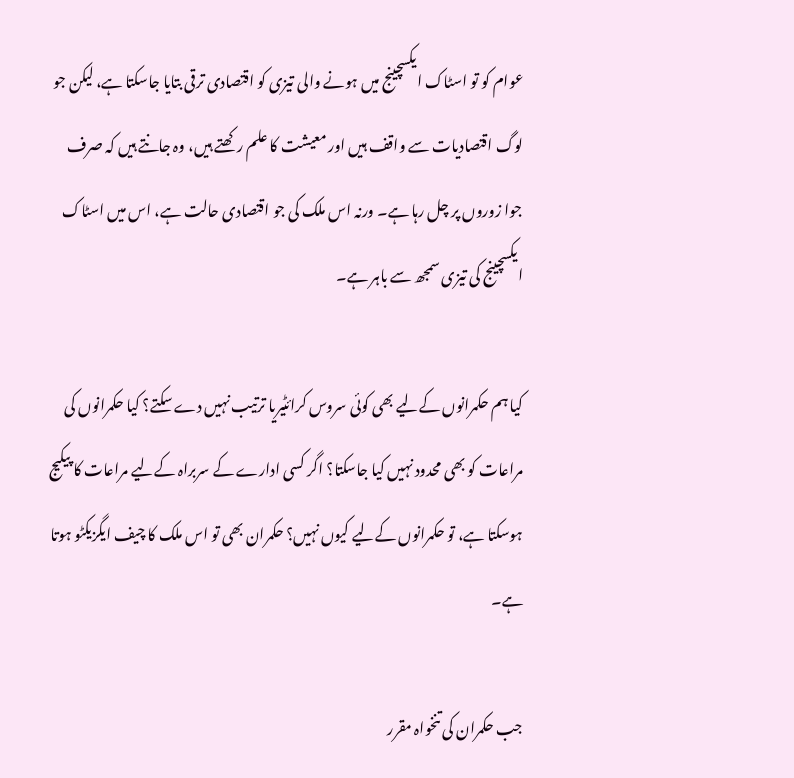عوام کو تو اسٹاک ایکسچینج میں ہونے والی تیزی کو اقتصادی ترقی بتایا جاسکتا ہے، لیکن جو لوگ اقتصادیات سے واقف ہیں اور معیشت کا علم رکھتے ہیں، وہ جانتے ہیں کہ صرف جوا زوروں پر چل رہا ہے۔ ورنہ اس ملک کی جو اقتصادی حالت ہے، اس میں اسٹاک ایکسچینج کی تیزی سمجھ سے باہر ہے۔

کیا ہم حکمرانوں کےلیے بھی کوئی سروس کرائٹیریا ترتیب نہیں دے سکتے؟ کیا حکمرانوں کی مراعات کو بھی محدود نہیں کیا جاسکتا؟ اگر کسی ادارے کے سربراہ کےلیے مراعات کا پیکیج ہوسکتا ہے، تو حکمرانوں کےلیے کیوں نہیں؟ حکمران بھی تو اس ملک کا چیف ایگزیکٹو ہوتا ہے۔

جب حکمران کی تنخواہ مقرر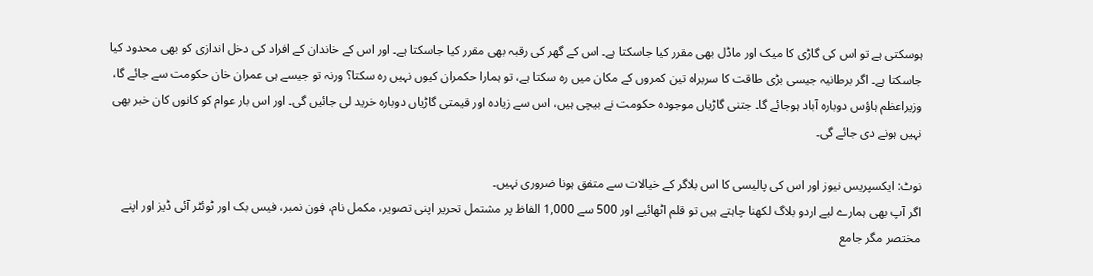ہوسکتی ہے تو اس کی گاڑی کا میک اور ماڈل بھی مقرر کیا جاسکتا ہے۔ اس کے گھر کی رقبہ بھی مقرر کیا جاسکتا ہے۔ اور اس کے خاندان کے افراد کی دخل اندازی کو بھی محدود کیا جاسکتا ہے۔ اگر برطانیہ جیسی بڑی طاقت کا سربراہ تین کمروں کے مکان میں رہ سکتا ہے، تو ہمارا حکمران کیوں نہیں رہ سکتا؟ ورنہ تو جیسے ہی عمران خان حکومت سے جائے گا، وزیراعظم ہاؤس دوبارہ آباد ہوجائے گا۔ جتنی گاڑیاں موجودہ حکومت نے بیچی ہیں، اس سے زیادہ اور قیمتی گاڑیاں دوبارہ خرید لی جائیں گی۔ اور اس بار عوام کو کانوں کان خبر بھی نہیں ہونے دی جائے گی۔

نوٹ: ایکسپریس نیوز اور اس کی پالیسی کا اس بلاگر کے خیالات سے متفق ہونا ضروری نہیں۔
اگر آپ بھی ہمارے لیے اردو بلاگ لکھنا چاہتے ہیں تو قلم اٹھائیے اور 500 سے 1,000 الفاظ پر مشتمل تحریر اپنی تصویر، مکمل نام، فون نمبر، فیس بک اور ٹوئٹر آئی ڈیز اور اپنے مختصر مگر جامع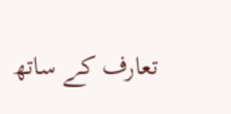تعارف کے ساتھ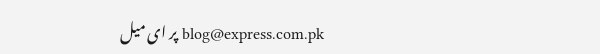blog@express.com.pk پر ای میل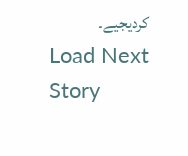کردیجیے۔
Load Next Story